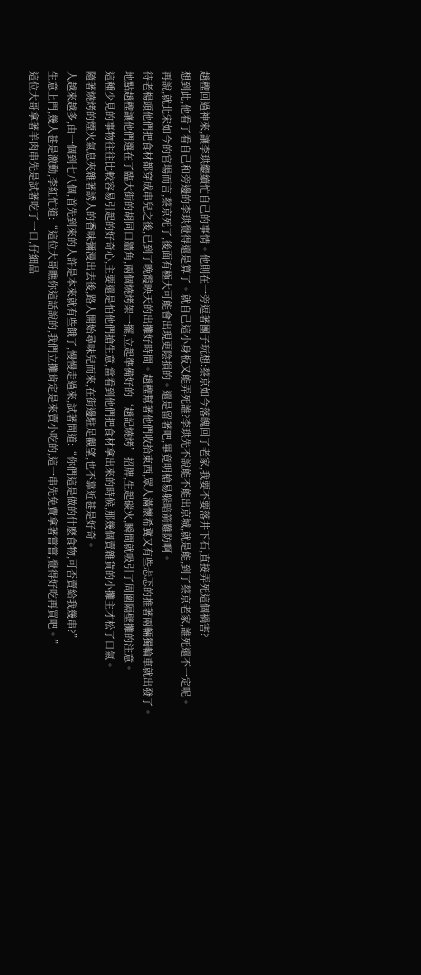趙檉回過神來,讓李珙繼續忙自己的事情。他則在一旁逗著團子玩想:蔡京如今落魄回了老家,我要不要落井下石,直接弄死這個禍害?
想到此,他看了看自己和旁邊的李珙覺得還是算了。就自己這小身板又能弄死誰?李珙先不說能不能出京城,就是能,到了蔡京老家,誰死還不一定呢。
再說,就北宋如今的官場而言,蔡京死了,後面有極大可能會出現更陰損的。還是留著吧,畢竟明槍易躲暗箭難防啊。
待老楊頭他們把食材都穿成串兒之後,已到了晚霞映天的出攤好時間。趙檉幫著他們收拾東西,眾人滿懷希冀又有些忐忑的推著兩輛獨輪車就出發了。
地點趙檉讓他們選在了臨大街的胡同口牆角,兩個燒烤架一擺,立起準備好的‘趙記燒烤’招牌,生起碳火,瞬間就吸引了周圍隔壁攤的注意。
這種少見的事物往往比較容易引起的好奇心,主要還是怕他們搶生意,當看到他們把食材拿出來的時候,那幾個賣雜貨的小攤主才松了口氣。
隨著燒烤的煙火氣息夾雜著誘人的香味彌漫出去後,路人開始尋味兒而來,在街邊駐足觀望,也不靠近甚是好奇。
人越來越多,由一個到七八個,首先到來的人許是本來就有些餓了,慢慢走過來,試著問道:“你們這是做的什麽食物,可否賣給我幾串?”
生意上門,幾人甚是激動,李紅忙道:“這位大哥瞧你這話說的,我們立攤肯定是來賣小吃的,這一串先免費拿著嘗嘗,覺得好吃再買吧。”
這位大哥拿著羊肉串先是試著吃了一口,仔細品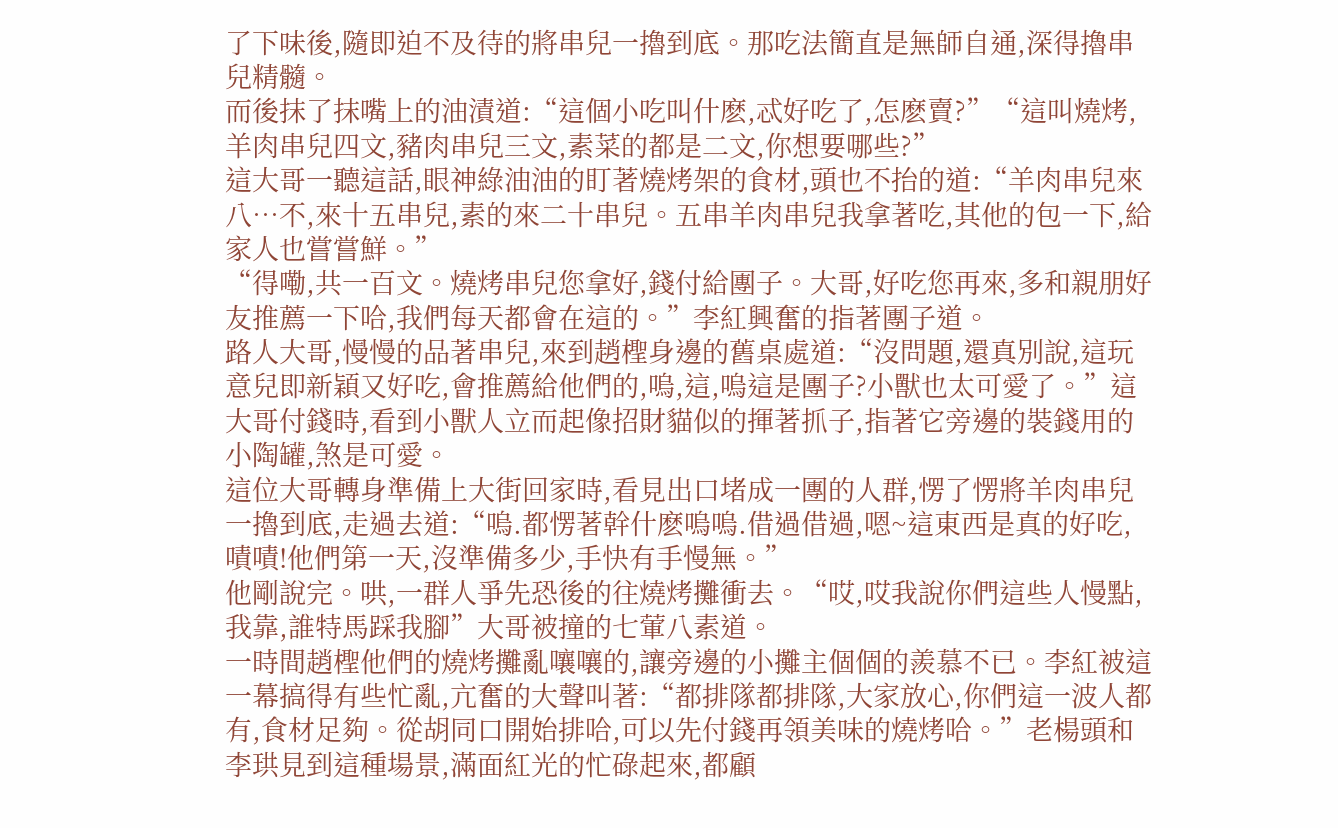了下味後,隨即迫不及待的將串兒一擼到底。那吃法簡直是無師自通,深得擼串兒精髓。
而後抹了抹嘴上的油漬道:“這個小吃叫什麽,忒好吃了,怎麽賣?”“這叫燒烤,羊肉串兒四文,豬肉串兒三文,素菜的都是二文,你想要哪些?”
這大哥一聽這話,眼神綠油油的盯著燒烤架的食材,頭也不抬的道:“羊肉串兒來八…不,來十五串兒,素的來二十串兒。五串羊肉串兒我拿著吃,其他的包一下,給家人也嘗嘗鮮。”
“得嘞,共一百文。燒烤串兒您拿好,錢付給團子。大哥,好吃您再來,多和親朋好友推薦一下哈,我們每天都會在這的。”李紅興奮的指著團子道。
路人大哥,慢慢的品著串兒,來到趙檉身邊的舊桌處道:“沒問題,還真別說,這玩意兒即新穎又好吃,會推薦給他們的,嗚,這,嗚這是團子?小獸也太可愛了。”這大哥付錢時,看到小獸人立而起像招財貓似的揮著抓子,指著它旁邊的裝錢用的小陶罐,煞是可愛。
這位大哥轉身準備上大街回家時,看見出口堵成一團的人群,愣了愣將羊肉串兒一擼到底,走過去道:“嗚.都愣著幹什麽嗚嗚.借過借過,嗯~這東西是真的好吃,嘖嘖!他們第一天,沒準備多少,手快有手慢無。”
他剛說完。哄,一群人爭先恐後的往燒烤攤衝去。“哎,哎我說你們這些人慢點,我靠,誰特馬踩我腳”大哥被撞的七葷八素道。
一時間趙檉他們的燒烤攤亂嚷嚷的,讓旁邊的小攤主個個的羨慕不已。李紅被這一幕搞得有些忙亂,亢奮的大聲叫著:“都排隊都排隊,大家放心,你們這一波人都有,食材足夠。從胡同口開始排哈,可以先付錢再領美味的燒烤哈。”老楊頭和李珙見到這種場景,滿面紅光的忙碌起來,都顧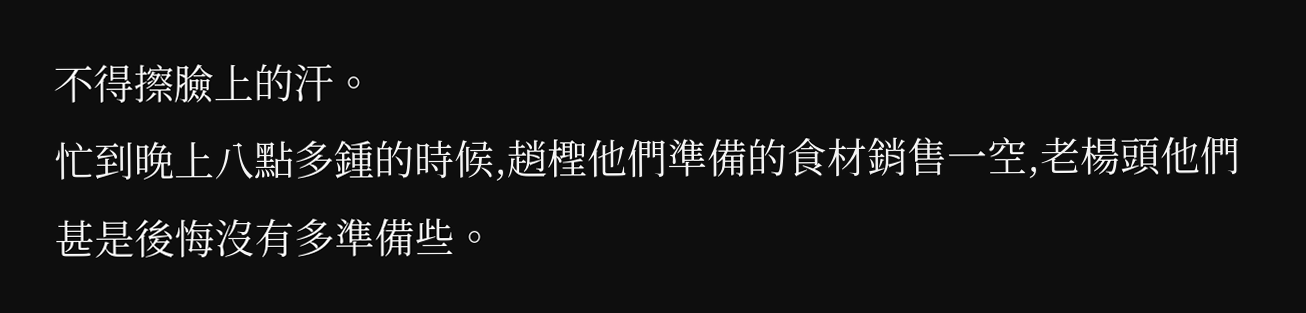不得擦臉上的汗。
忙到晚上八點多鍾的時候,趙檉他們準備的食材銷售一空,老楊頭他們甚是後悔沒有多準備些。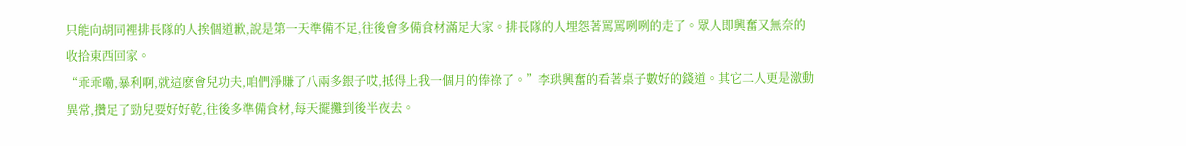只能向胡同裡排長隊的人挨個道歉,說是第一天準備不足,往後會多備食材滿足大家。排長隊的人埋怨著罵罵咧咧的走了。眾人即興奮又無奈的收拾東西回家。
“乖乖嘞,暴利啊,就這麽會兒功夫,咱們淨賺了八兩多銀子哎,抵得上我一個月的俸祿了。”李珙興奮的看著桌子數好的錢道。其它二人更是激動異常,攢足了勁兒要好好乾,往後多準備食材,每天擺攤到後半夜去。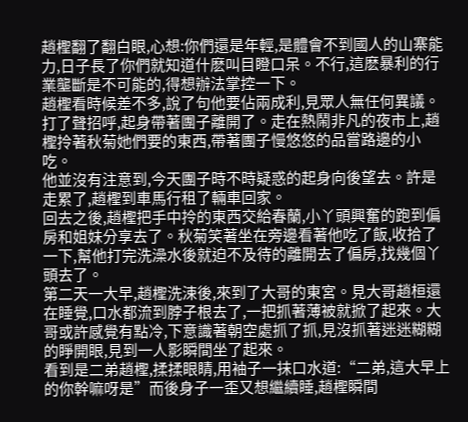趙檉翻了翻白眼,心想:你們還是年輕,是體會不到國人的山寨能力,日子長了你們就知道什麽叫目瞪口呆。不行,這麽暴利的行業壟斷是不可能的,得想辦法掌控一下。
趙檉看時候差不多,說了句他要佔兩成利,見眾人無任何異議。打了聲招呼,起身帶著團子離開了。走在熱鬧非凡的夜市上,趙檉拎著秋菊她們要的東西,帶著團子慢悠悠的品嘗路邊的小吃。
他並沒有注意到,今天團子時不時疑惑的起身向後望去。許是走累了,趙檉到車馬行租了輛車回家。
回去之後,趙檉把手中拎的東西交給春蘭,小丫頭興奮的跑到偏房和姐妹分享去了。秋菊笑著坐在旁邊看著他吃了飯,收拾了一下,幫他打完洗澡水後就迫不及待的離開去了偏房,找幾個丫頭去了。
第二天一大早,趙檉洗涑後,來到了大哥的東宮。見大哥趙桓還在睡覺,口水都流到脖子根去了,一把抓著薄被就掀了起來。大哥或許感覺有點冷,下意識著朝空處抓了抓,見沒抓著迷迷糊糊的睜開眼,見到一人影瞬間坐了起來。
看到是二弟趙檉,揉揉眼睛,用袖子一抹口水道:“二弟,這大早上的你幹嘛呀是”而後身子一歪又想繼續睡,趙檉瞬間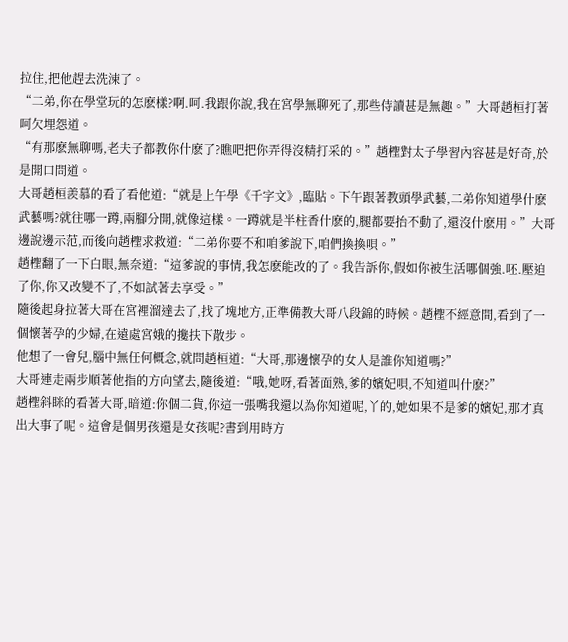拉住,把他趕去洗涑了。
“二弟,你在學堂玩的怎麽樣?啊.呵.我跟你說,我在宮學無聊死了,那些侍讀甚是無趣。”大哥趙桓打著呵欠埋怨道。
“有那麽無聊嗎,老夫子都教你什麽了?瞧吧把你弄得沒精打采的。”趙檉對太子學習內容甚是好奇,於是開口問道。
大哥趙桓羨慕的看了看他道:“就是上午學《千字文》,臨貼。下午跟著教頭學武藝,二弟你知道學什麽武藝嗎?就往哪一蹲,兩腳分開,就像這樣。一蹲就是半柱香什麽的,腿都要抬不動了,還沒什麽用。”大哥邊說邊示范,而後向趙檉求救道:“二弟你要不和咱爹說下,咱們換換唄。”
趙檉翻了一下白眼,無奈道:“這爹說的事情,我怎麽能改的了。我告訴你,假如你被生活哪個強.呸.壓迫了你,你又改變不了,不如試著去享受。”
隨後起身拉著大哥在宮裡溜達去了,找了塊地方,正準備教大哥八段錦的時候。趙檉不經意間,看到了一個懷著孕的少婦,在遠處宮娥的攙扶下散步。
他想了一會兒,腦中無任何概念,就問趙桓道:“大哥,那邊懷孕的女人是誰你知道嗎?”
大哥連走兩步順著他指的方向望去,隨後道:“哦,她呀,看著面熟,爹的嬪妃唄,不知道叫什麽?”
趙檉斜眯的看著大哥,暗道:你個二貨,你這一張嘴我還以為你知道呢,丫的,她如果不是爹的嬪妃,那才真出大事了呢。這會是個男孩還是女孩呢?書到用時方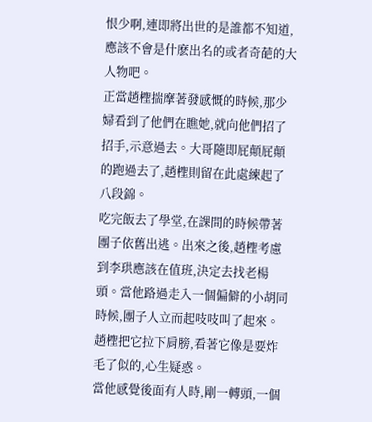恨少啊,連即將出世的是誰都不知道,應該不會是什麽出名的或者奇葩的大人物吧。
正當趙檉揣摩著發感慨的時候,那少婦看到了他們在瞧她,就向他們招了招手,示意過去。大哥隨即屁顛屁顛的跑過去了,趙檉則留在此處練起了八段錦。
吃完飯去了學堂,在課間的時候帶著團子依舊出逃。出來之後,趙檉考慮到李珙應該在值班,決定去找老楊頭。當他路過走入一個偏僻的小胡同時候,團子人立而起吱吱叫了起來。趙檉把它拉下肩膀,看著它像是要炸毛了似的,心生疑惑。
當他感覺後面有人時,剛一轉頭,一個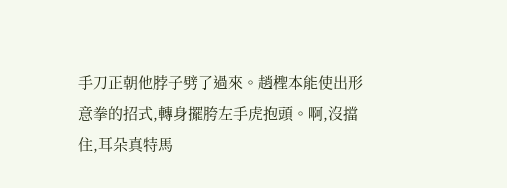手刀正朝他脖子劈了過來。趙檉本能使出形意拳的招式,轉身擺胯左手虎抱頭。啊,沒擋住,耳朵真特馬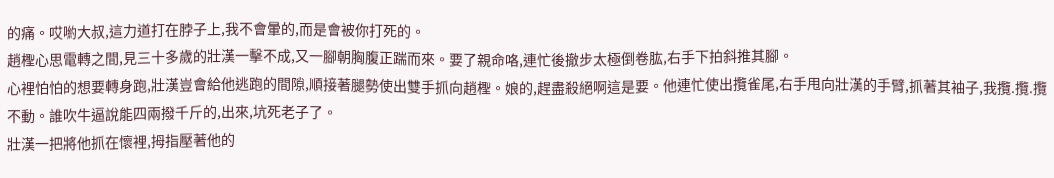的痛。哎喲大叔,這力道打在脖子上,我不會暈的,而是會被你打死的。
趙檉心思電轉之間,見三十多歲的壯漢一擊不成,又一腳朝胸腹正踹而來。要了親命咯,連忙後撤步太極倒卷肱,右手下拍斜推其腳。
心裡怕怕的想要轉身跑,壯漢豈會給他逃跑的間隙,順接著腿勢使出雙手抓向趙檉。娘的,趕盡殺絕啊這是要。他連忙使出攬雀尾,右手甩向壯漢的手臂,抓著其袖子,我攬.攬.攬不動。誰吹牛逼說能四兩撥千斤的,出來,坑死老子了。
壯漢一把將他抓在懷裡,拇指壓著他的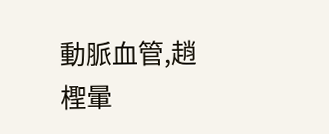動脈血管,趙檉暈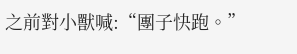之前對小獸喊:“團子快跑。”